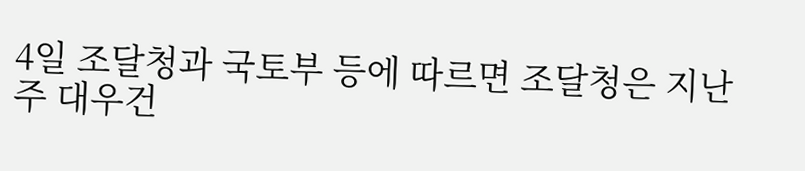4일 조달청과 국토부 등에 따르면 조달청은 지난주 대우건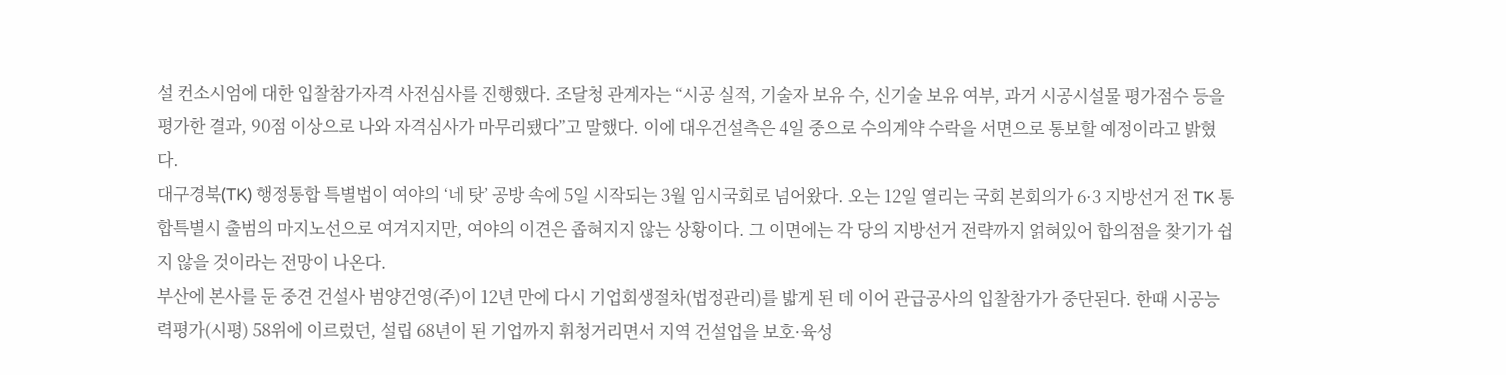설 컨소시엄에 대한 입찰참가자격 사전심사를 진행했다. 조달청 관계자는 “시공 실적, 기술자 보유 수, 신기술 보유 여부, 과거 시공시설물 평가점수 등을 평가한 결과, 90점 이상으로 나와 자격심사가 마무리됐다”고 말했다. 이에 대우건설측은 4일 중으로 수의계약 수락을 서면으로 통보할 예정이라고 밝혔다.
대구경북(TK) 행정통합 특별법이 여야의 ‘네 탓’ 공방 속에 5일 시작되는 3월 임시국회로 넘어왔다. 오는 12일 열리는 국회 본회의가 6·3 지방선거 전 TK 통합특별시 출범의 마지노선으로 여겨지지만, 여야의 이견은 좁혀지지 않는 상황이다. 그 이면에는 각 당의 지방선거 전략까지 얽혀있어 합의점을 찾기가 쉽지 않을 것이라는 전망이 나온다.
부산에 본사를 둔 중견 건설사 범양건영(주)이 12년 만에 다시 기업회생절차(법정관리)를 밟게 된 데 이어 관급공사의 입찰참가가 중단된다. 한때 시공능력평가(시평) 58위에 이르렀던, 설립 68년이 된 기업까지 휘청거리면서 지역 건설업을 보호·육성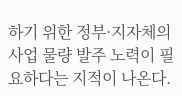하기 위한 정부·지자체의 사업 물량 발주 노력이 필요하다는 지적이 나온다.